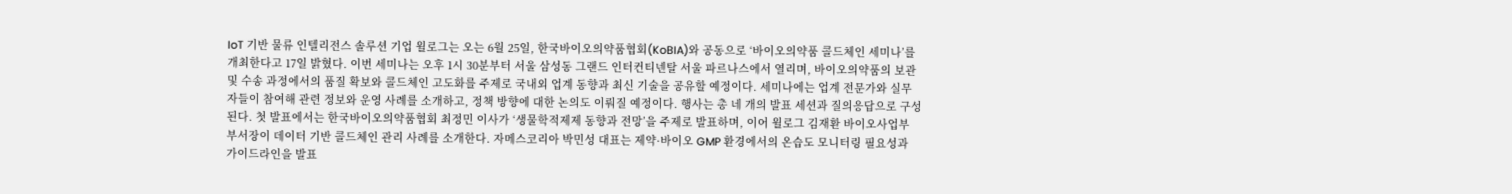IoT 기반 물류 인텔리전스 솔루션 기업 윌로그는 오는 6월 25일, 한국바이오의약품협회(KoBIA)와 공동으로 ‘바이오의약품 콜드체인 세미나’를 개최한다고 17일 밝혔다. 이번 세미나는 오후 1시 30분부터 서울 삼성동 그랜드 인터컨티넨탈 서울 파르나스에서 열리며, 바이오의약품의 보관 및 수송 과정에서의 품질 확보와 콜드체인 고도화를 주제로 국내외 업계 동향과 최신 기술을 공유할 예정이다. 세미나에는 업계 전문가와 실무자들이 참여해 관련 정보와 운영 사례를 소개하고, 정책 방향에 대한 논의도 이뤄질 예정이다. 행사는 총 네 개의 발표 세션과 질의응답으로 구성된다. 첫 발표에서는 한국바이오의약품협회 최정민 이사가 ‘생물학적제제 동향과 전망’을 주제로 발표하며, 이어 윌로그 김재환 바이오사업부 부서장이 데이터 기반 콜드체인 관리 사례를 소개한다. 자메스코리아 박민성 대표는 제약·바이오 GMP 환경에서의 온습도 모니터링 필요성과 가이드라인을 발표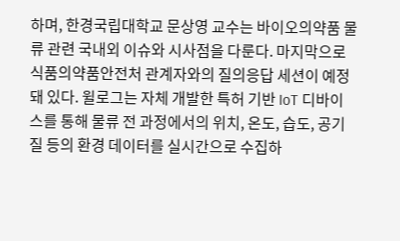하며, 한경국립대학교 문상영 교수는 바이오의약품 물류 관련 국내외 이슈와 시사점을 다룬다. 마지막으로 식품의약품안전처 관계자와의 질의응답 세션이 예정돼 있다. 윌로그는 자체 개발한 특허 기반 IoT 디바이스를 통해 물류 전 과정에서의 위치, 온도, 습도, 공기질 등의 환경 데이터를 실시간으로 수집하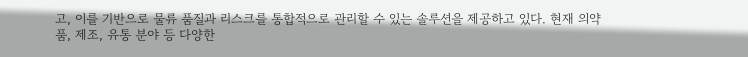고, 이를 기반으로 물류 품질과 리스크를 통합적으로 관리할 수 있는 솔루션을 제공하고 있다. 현재 의약품, 제조, 유통 분야 등 다양한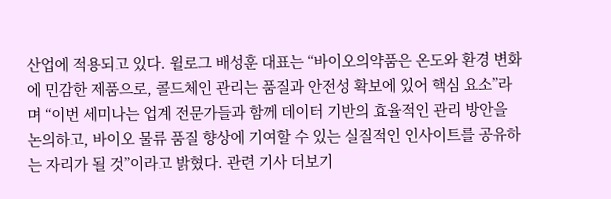산업에 적용되고 있다. 윌로그 배성훈 대표는 “바이오의약품은 온도와 환경 변화에 민감한 제품으로, 콜드체인 관리는 품질과 안전성 확보에 있어 핵심 요소”라며 “이번 세미나는 업계 전문가들과 함께 데이터 기반의 효율적인 관리 방안을 논의하고, 바이오 물류 품질 향상에 기여할 수 있는 실질적인 인사이트를 공유하는 자리가 될 것”이라고 밝혔다. 관련 기사 더보기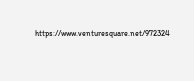https://www.venturesquare.net/972324